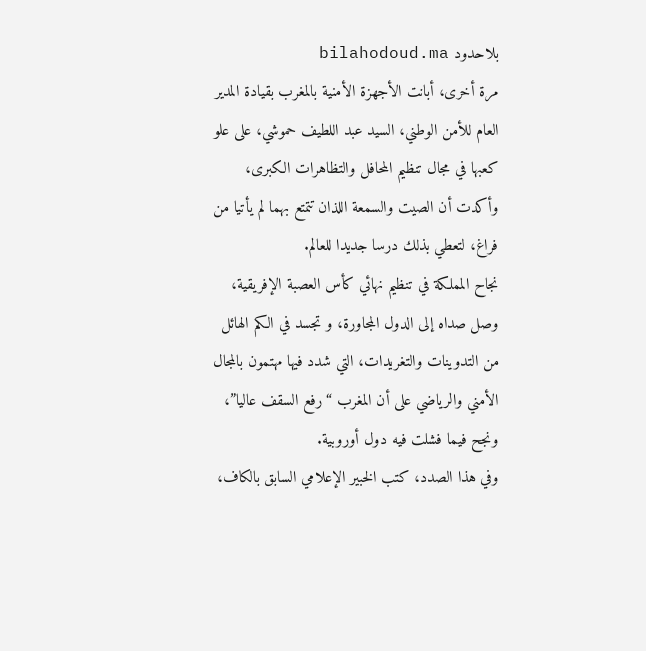بلاحدود bilahodoud.ma
مرة أخرى، أبانت الأجهزة الأمنية بالمغرب بقيادة المدير العام للأمن الوطني، السيد عبد اللطيف حموشي، على علو كعبها في مجال تنظيم المحافل والتظاهرات الكبرى، وأكدت أن الصيت والسمعة اللذان تتمتع بهما لم يأتيا من فراغ، لتعطي بذلك درسا جديدا للعالم.
نجاح المملكة في تنظيم نهائي كأس العصبة الإفريقية، وصل صداه إلى الدول المجاورة، و تجسد في الكم الهائل من التدوينات والتغريدات، التي شدد فيها مهتمون بالمجال الأمني والرياضي على أن المغرب “رفع السقف عاليا”، ونجح فيما فشلت فيه دول أوروبية.
وفي هذا الصدد، كتب الخبير الإعلامي السابق بالكاف،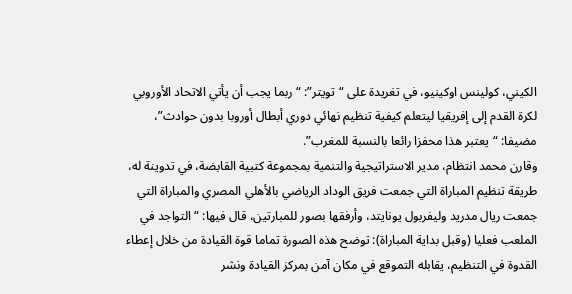الكيني، كولينس اوكينيو، في تغريدة على “تويتر”: “ربما يجب أن يأتي الاتحاد الأوروبي لكرة القدم إلى إفريقيا ليتعلم كيفية تنظيم نهائي دوري أبطال أوروبا بدون حوادث”، مضيفا: “يعتبر هذا محفزا رائعا بالنسبة للمغرب”.
وقارن محمد انتظام، مدير الاستراتيجية والتنمية بمجموعة كتبية القابضة، في تدوينة له، طريقة تنظيم المباراة التي جمعت فريق الوداد الرياضي بالأهلي المصري والمباراة التي جمعت ريال مدريد وليفربول يونايتد، وأرفقها بصور للمبارتين، قال فيها: “التواجد في الملعب فعليا (وقبل بداية المباراة): توضح هذه الصورة تماما قوة القيادة من خلال إعطاء القدوة في التنظيم، يقابله التموقع في مكان آمن بمركز القيادة ونشر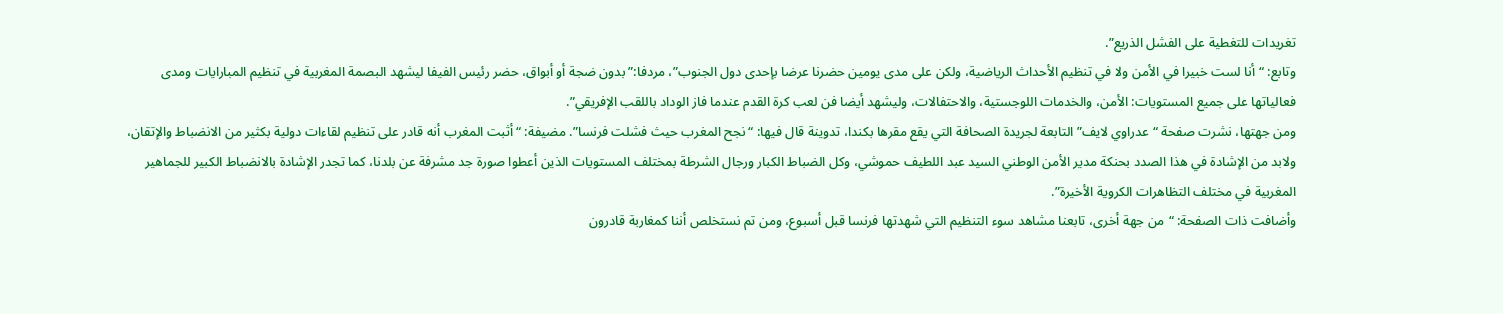تغريدات للتغطية على الفشل الذريع”.
وتابع: “أنا لست خبيرا في الأمن ولا في تنظيم الأحداث الرياضية، ولكن على مدى يومين حضرنا عرضا بإحدى دول الجنوب”، مردفا:”بدون ضجة أو أبواق، حضر رئيس الفيفا ليشهد البصمة المغربية في تنظيم المبارايات ومدى فعالياتها على جميع المستويات: الأمن، والخدمات اللوجستية، والاحتفالات، وليشهد أيضا فن لعب كرة القدم عندما فاز الوداد باللقب الإفريقي”.
ومن جهتها، نشرت صفحة “عدراوي لايف” التابعة لجريدة الصحافة التي يقع مقرها بكندا، تدوينة قال فيها: “نجح المغرب حيث فشلت فرنسا”. مضيفة: “أثبت المغرب أنه قادر على تنظيم لقاءات دولية بكثير من الانضباط والإتقان، ولابد من الإشادة في هذا الصدد بحنكة مدير الأمن الوطني السيد عبد اللطيف حموشي، وكل الضباط الكبار ورجال الشرطة بمختلف المستويات الذين أعطوا صورة جد مشرفة عن بلدنا، كما تجدر الإشادة بالانضباط الكبير للجماهير المغربية في مختلف التظاهرات الكروية الأخيرة”.
وأضافت ذات الصفحة: “من جهة أخرى، تابعنا مشاهد سوء التنظيم التي شهدتها فرنسا قبل أسبوع، ومن تم نستخلص أننا كمغاربة قادرون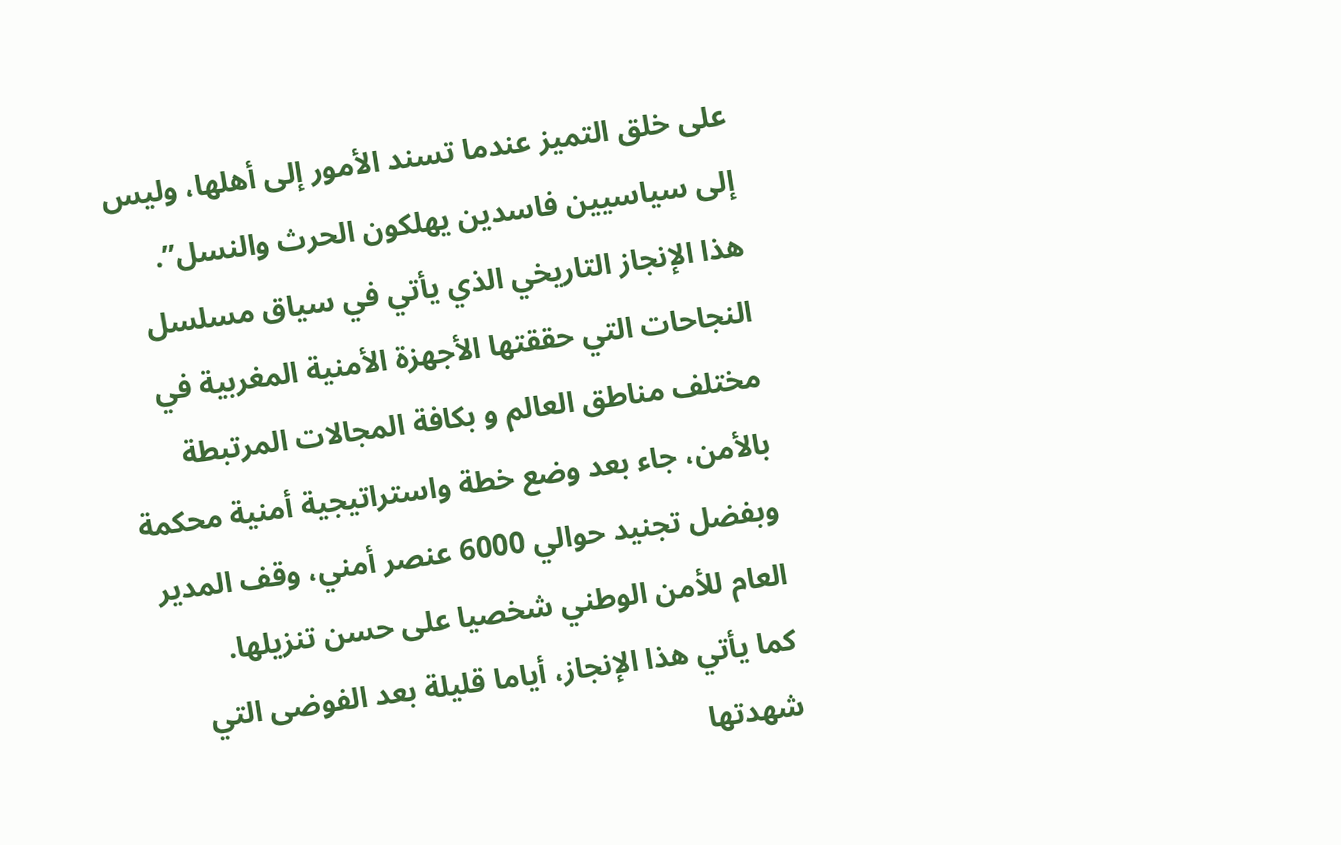على خلق التميز عندما تسند الأمور إلى أهلها، وليس إلى سياسيين فاسدين يهلكون الحرث والنسل”.
هذا الإنجاز التاريخي الذي يأتي في سياق مسلسل النجاحات التي حققتها الأجهزة الأمنية المغربية في مختلف مناطق العالم و بكافة المجالات المرتبطة بالأمن، جاء بعد وضع خطة واستراتيجية أمنية محكمة وبفضل تجنيد حوالي 6000 عنصر أمني، وقف المدير العام للأمن الوطني شخصيا على حسن تنزيلها.
كما يأتي هذا الإنجاز، أياما قليلة بعد الفوضى التي شهدتها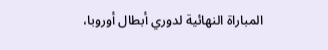المباراة النهائية لدوري أبطال أوروبا،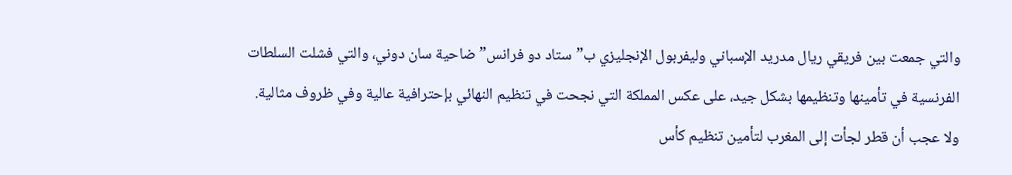والتي جمعت بين فريقي ريال مدريد الإسباني وليفربول الإنجليزي ب”ستاد دو فرانس” ضاحية سان دوني، والتي فشلت السلطات الفرنسية في تأمينها وتنظيمها بشكل جيد، على عكس المملكة التي نجحت في تنظيم النهائي بإحترافية عالية وفي ظروف مثالية.
ولا عجب أن قطر لجأت إلى المغرب لتأمين تنظيم كأس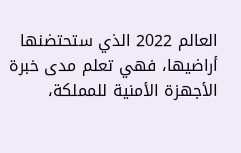العالم 2022 الذي ستحتضنها أراضيها، فهي تعلم مدى خبرة الأجهزة الأمنية للمملكة،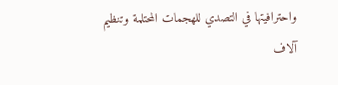واحترافيتها في التصدي للهجمات المحتلمة وتنظيم آلاف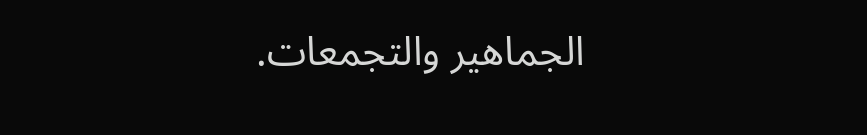الجماهير والتجمعات.